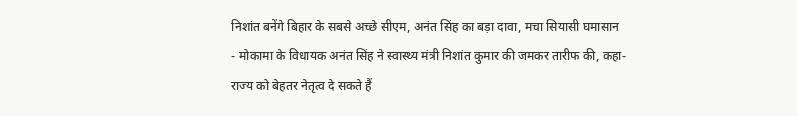निशांत बनेंगे बिहार के सबसे अच्छे सीएम, अनंत सिंह का बड़ा दावा, मचा सियासी घमासान
- मोकामा के विधायक अनंत सिंह ने स्वास्थ्य मंत्री निशांत कुमार की जमकर तारीफ की, कहा- राज्य को बेहतर नेतृत्व दे सकते हैं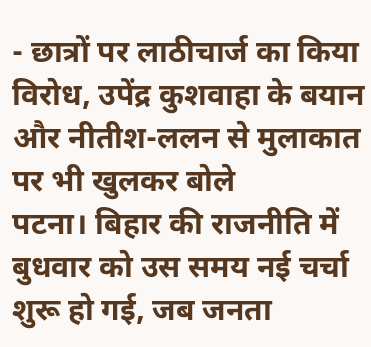- छात्रों पर लाठीचार्ज का किया विरोध, उपेंद्र कुशवाहा के बयान और नीतीश-ललन से मुलाकात पर भी खुलकर बोले
पटना। बिहार की राजनीति में बुधवार को उस समय नई चर्चा शुरू हो गई, जब जनता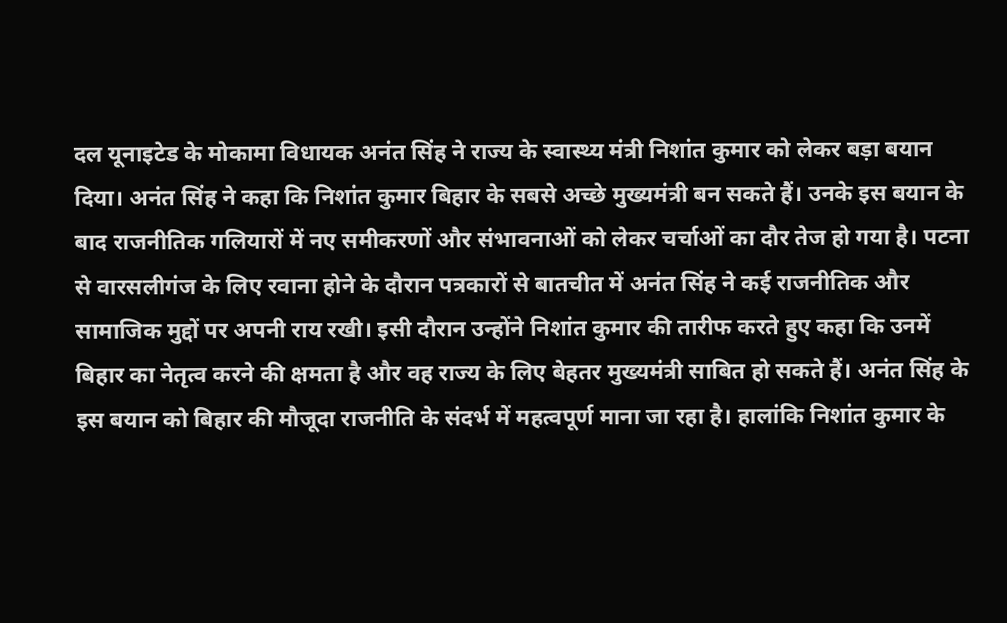दल यूनाइटेड के मोकामा विधायक अनंत सिंह ने राज्य के स्वास्थ्य मंत्री निशांत कुमार को लेकर बड़ा बयान दिया। अनंत सिंह ने कहा कि निशांत कुमार बिहार के सबसे अच्छे मुख्यमंत्री बन सकते हैं। उनके इस बयान के बाद राजनीतिक गलियारों में नए समीकरणों और संभावनाओं को लेकर चर्चाओं का दौर तेज हो गया है। पटना से वारसलीगंज के लिए रवाना होने के दौरान पत्रकारों से बातचीत में अनंत सिंह ने कई राजनीतिक और सामाजिक मुद्दों पर अपनी राय रखी। इसी दौरान उन्होंने निशांत कुमार की तारीफ करते हुए कहा कि उनमें बिहार का नेतृत्व करने की क्षमता है और वह राज्य के लिए बेहतर मुख्यमंत्री साबित हो सकते हैं। अनंत सिंह के इस बयान को बिहार की मौजूदा राजनीति के संदर्भ में महत्वपूर्ण माना जा रहा है। हालांकि निशांत कुमार के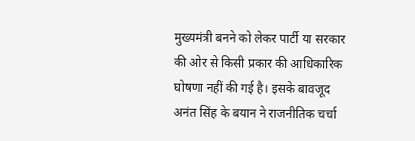मुख्यमंत्री बनने को लेकर पार्टी या सरकार की ओर से किसी प्रकार की आधिकारिक घोषणा नहीं की गई है। इसके बावजूद अनंत सिंह के बयान ने राजनीतिक चर्चा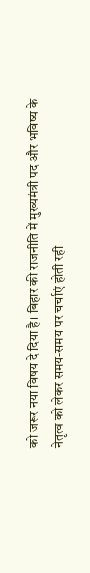को जरूर नया विषय दे दिया है। बिहार की राजनीति में मुख्यमंत्री पद और भविष्य के नेतृत्व को लेकर समय-समय पर चर्चाएं होती रही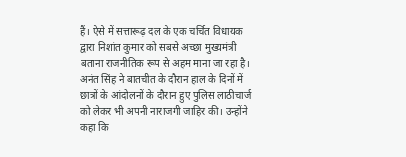हैं। ऐसे में सत्तारूढ़ दल के एक चर्चित विधायक द्वारा निशांत कुमार को सबसे अच्छा मुख्यमंत्री बताना राजनीतिक रूप से अहम माना जा रहा है। अनंत सिंह ने बातचीत के दौरान हाल के दिनों में छात्रों के आंदोलनों के दौरान हुए पुलिस लाठीचार्ज को लेकर भी अपनी नाराजगी जाहिर की। उन्होंने कहा कि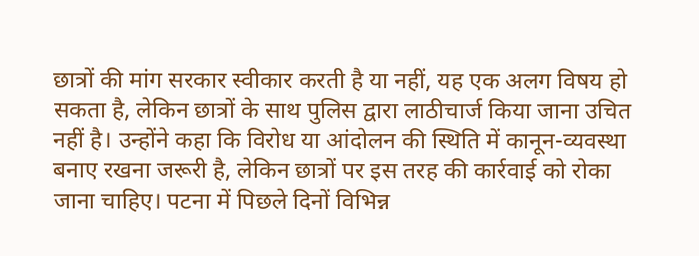छात्रों की मांग सरकार स्वीकार करती है या नहीं, यह एक अलग विषय हो सकता है, लेकिन छात्रों के साथ पुलिस द्वारा लाठीचार्ज किया जाना उचित नहीं है। उन्होंने कहा कि विरोध या आंदोलन की स्थिति में कानून-व्यवस्था बनाए रखना जरूरी है, लेकिन छात्रों पर इस तरह की कार्रवाई को रोका जाना चाहिए। पटना में पिछले दिनों विभिन्न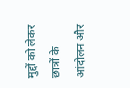मुद्दों को लेकर छात्रों के आंदोलन और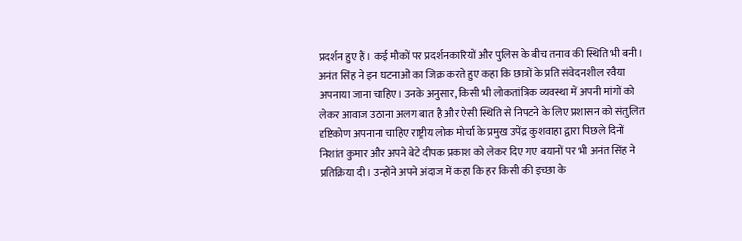प्रदर्शन हुए हैं। कई मौकों पर प्रदर्शनकारियों और पुलिस के बीच तनाव की स्थिति भी बनी। अनंत सिंह ने इन घटनाओं का जिक्र करते हुए कहा कि छात्रों के प्रति संवेदनशील रवैया अपनाया जाना चाहिए। उनके अनुसार, किसी भी लोकतांत्रिक व्यवस्था में अपनी मांगों को लेकर आवाज उठाना अलग बात है और ऐसी स्थिति से निपटने के लिए प्रशासन को संतुलित दृष्टिकोण अपनाना चाहिए राष्ट्रीय लोक मोर्चा के प्रमुख उपेंद्र कुशवाहा द्वारा पिछले दिनों निशांत कुमार और अपने बेटे दीपक प्रकाश को लेकर दिए गए बयानों पर भी अनंत सिंह ने प्रतिक्रिया दी। उन्होंने अपने अंदाज में कहा कि हर किसी की इच्छा के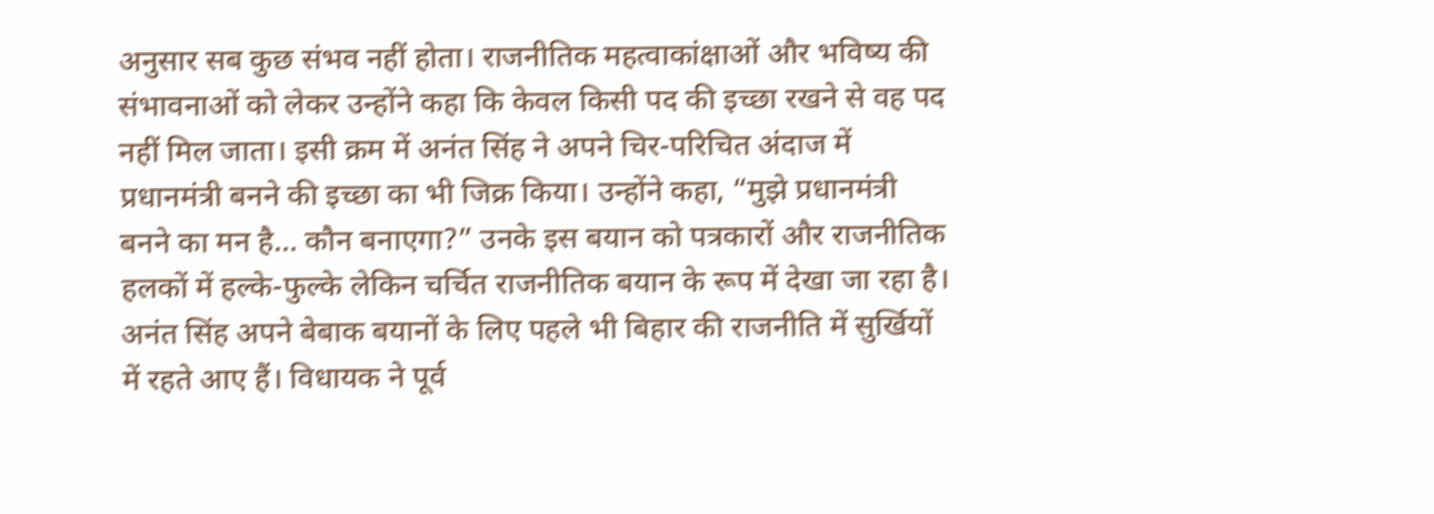अनुसार सब कुछ संभव नहीं होता। राजनीतिक महत्वाकांक्षाओं और भविष्य की संभावनाओं को लेकर उन्होंने कहा कि केवल किसी पद की इच्छा रखने से वह पद नहीं मिल जाता। इसी क्रम में अनंत सिंह ने अपने चिर-परिचित अंदाज में प्रधानमंत्री बनने की इच्छा का भी जिक्र किया। उन्होंने कहा, “मुझे प्रधानमंत्री बनने का मन है… कौन बनाएगा?” उनके इस बयान को पत्रकारों और राजनीतिक हलकों में हल्के-फुल्के लेकिन चर्चित राजनीतिक बयान के रूप में देखा जा रहा है। अनंत सिंह अपने बेबाक बयानों के लिए पहले भी बिहार की राजनीति में सुर्खियों में रहते आए हैं। विधायक ने पूर्व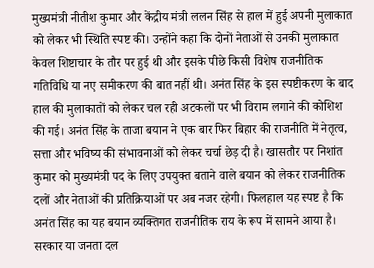मुख्यमंत्री नीतीश कुमार और केंद्रीय मंत्री ललन सिंह से हाल में हुई अपनी मुलाकात को लेकर भी स्थिति स्पष्ट की। उन्होंने कहा कि दोनों नेताओं से उनकी मुलाकात केवल शिष्टाचार के तौर पर हुई थी और इसके पीछे किसी विशेष राजनीतिक गतिविधि या नए समीकरण की बात नहीं थी। अनंत सिंह के इस स्पष्टीकरण के बाद हाल की मुलाकातों को लेकर चल रही अटकलों पर भी विराम लगाने की कोशिश की गई। अनंत सिंह के ताजा बयान ने एक बार फिर बिहार की राजनीति में नेतृत्व, सत्ता और भविष्य की संभावनाओं को लेकर चर्चा छेड़ दी है। खासतौर पर निशांत कुमार को मुख्यमंत्री पद के लिए उपयुक्त बताने वाले बयान को लेकर राजनीतिक दलों और नेताओं की प्रतिक्रियाओं पर अब नजर रहेगी। फिलहाल यह स्पष्ट है कि अनंत सिंह का यह बयान व्यक्तिगत राजनीतिक राय के रूप में सामने आया है। सरकार या जनता दल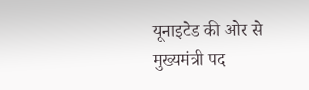यूनाइटेड की ओर से मुख्यमंत्री पद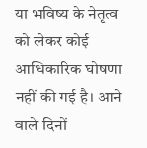या भविष्य के नेतृत्व को लेकर कोई आधिकारिक घोषणा नहीं की गई है। आने वाले दिनों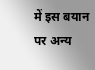में इस बयान पर अन्य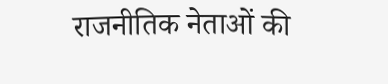राजनीतिक नेताओं की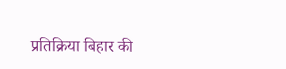प्रतिक्रिया बिहार की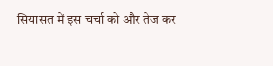सियासत में इस चर्चा को और तेज कर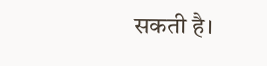सकती है।